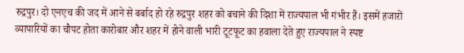रुद्रपुर। दो एनएच की जद में आने से बर्बाद हो रहे रुद्रपुर शहर को बचाने की दिशा में राज्यपाल भी गंभीर हैं। इसमें हजारों व्यापारियों का चौपट होता कारोबार और शहर में होने वाली भारी टूटफूट का हवाला देते हुए राज्यपाल ने स्पष्ट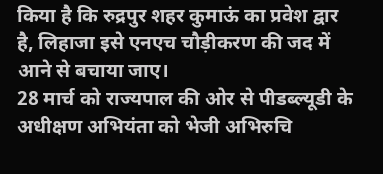किया है कि रुद्रपुर शहर कुमाऊं का प्रवेश द्वार है, लिहाजा इसे एनएच चौड़ीकरण की जद में आने से बचाया जाए।
28 मार्च को राज्यपाल की ओर से पीडब्ल्यूडी के अधीक्षण अभियंता को भेजी अभिरुचि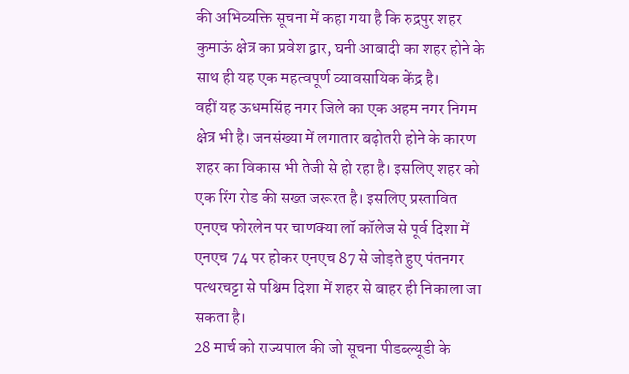की अभिव्यक्ति सूचना में कहा गया है कि रुद्रपुर शहर कुमाऊं क्षेत्र का प्रवेश द्वार, घनी आबादी का शहर होने के साथ ही यह एक महत्वपूर्ण व्यावसायिक केंद्र है।
वहीं यह ऊधमसिंह नगर जिले का एक अहम नगर निगम क्षेत्र भी है। जनसंख्या में लगातार बढ़ोतरी होने के कारण शहर का विकास भी तेजी से हो रहा है। इसलिए शहर को एक रिंग रोड की सख्त जरूरत है। इसलिए प्रस्तावित एनएच फोरलेन पर चाणक्या लॉ कॉलेज से पूर्व दिशा में एनएच 74 पर होकर एनएच 87 से जोड़ते हुए पंतनगर पत्थरचट्टा से पश्चिम दिशा में शहर से बाहर ही निकाला जा सकता है।
28 मार्च को राज्यपाल की जो सूचना पीडब्ल्यूडी के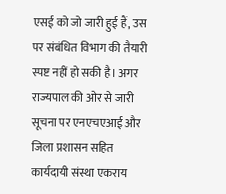एसई को जो जारी हुई हैं, उस पर संबंधित विभाग की तैयारी स्पष्ट नहीं हो सकी है। अगर राज्यपाल की ओर से जारी सूचना पर एनएचएआई और जिला प्रशासन सहित कार्यदायी संस्था एकराय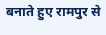बनाते हुए रामपुर से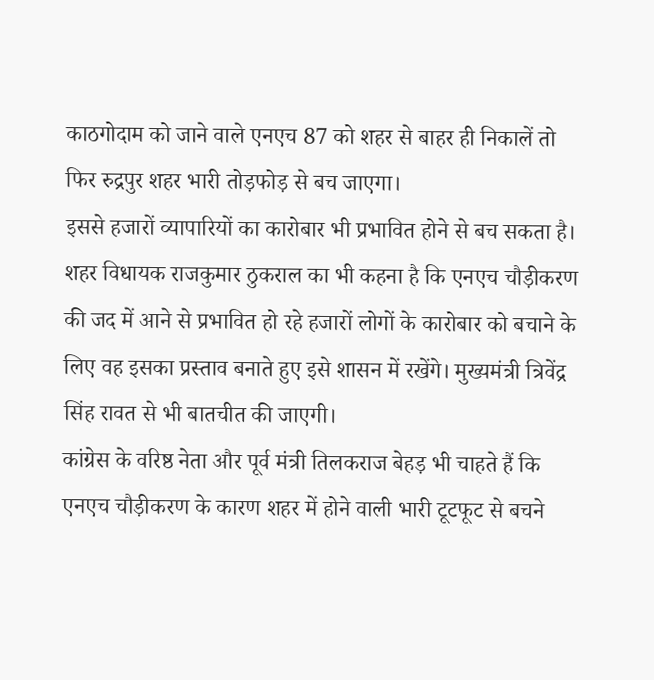काठगोदाम को जाने वाले एनएच 87 को शहर से बाहर ही निकालें तो फिर रुद्रपुर शहर भारी तोड़फोड़ से बच जाएगा।
इससे हजारों व्यापारियों का कारोबार भी प्रभावित होने से बच सकता है। शहर विधायक राजकुमार ठुकराल का भी कहना है कि एनएच चौड़ीकरण की जद में आने से प्रभावित हो रहे हजारों लोगों के कारोबार को बचाने के लिए वह इसका प्रस्ताव बनाते हुए इसे शासन में रखेंगे। मुख्यमंत्री त्रिवेंद्र सिंह रावत से भी बातचीत की जाएगी।
कांग्रेस के वरिष्ठ नेता और पूर्व मंत्री तिलकराज बेहड़ भी चाहते हैं कि एनएच चौड़ीकरण के कारण शहर में होने वाली भारी टूटफूट से बचने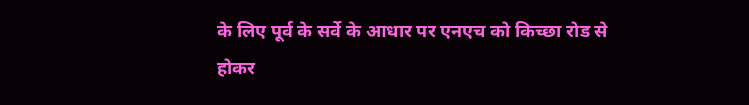के लिए पूर्व के सर्वे के आधार पर एनएच को किच्छा रोड से होकर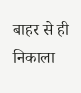बाहर से ही निकाला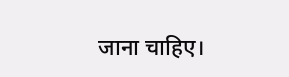जाना चाहिए।